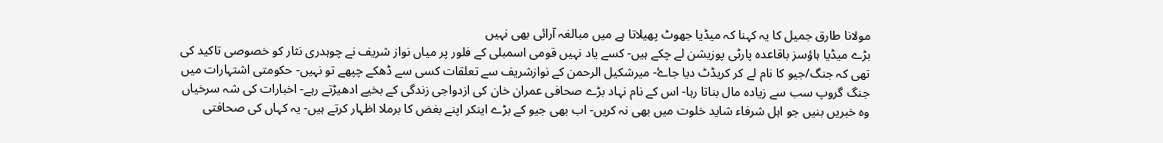مولانا طارق جمیل کا یہ کہنا کہ میڈیا جھوٹ پھیلاتا ہے میں مبالغہ آرائی بھی نہیں
بڑے میڈیا ہاؤسز باقاعدہ پارٹی پوزیشن لے چکے ہیں- کسے یاد نہیں قومی اسمبلی کے فلور پر میاں نواز شریف نے چوہدری نثار کو خصوصی تاکید کی تھی کہ جنگ/جیو کا نام لے کر کریڈٹ دیا جاۓ- میرشکیل الرحمن کے نوازشریف سے تعلقات کسی سے ڈھکے چپھے تو نہیں- حکومتی اشتہارات میں جنگ گروپ سب سے زیادہ مال بناتا رہا- اس کے نام نہاد بڑے صحافی عمران خان کی ازدواجی زندگی کے بخیے ادھیڑتے رہے- اخبارات کی شہ سرخیاں وہ خبریں بنیں جو اہل شرفاء شاید خلوت میں بھی نہ کریں- اب بھی جیو کے بڑے اینکر اپنے بغض کا برملا اظہار کرتے ہیں- یہ کہاں کی صحافتی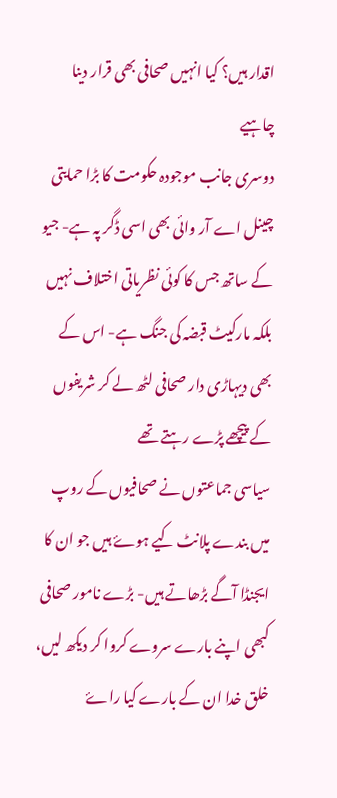اقدار ہیں؟ کیا انہیں صحافی بھی قرار دینا چاہیے
دوسری جانب موجودہ حکومت کا بڑا حمایتی چینل اے آر وائی بھی اسی ڈگر پہ ہے- جیو کے ساتھ جس کا کوئی نظریاتی اختلاف نہیں بلکہ مارکیٹ قبضہ کی جنگ ہے- اس کے بھی دیہاڑی دار صحافی لٹھ لے کر شریفوں کے پیچھے پڑے رہتے تھے
سیاسی جماعتوں نے صحافیوں کے روپ میں بندے پلانٹ کیے ہوۓ ہیں جو ان کا ایجنڈا آگے بڑھاتے ہیں- بڑے نامور صحافی کبھی اپنے بارے سروے کروا کر دیکھ لیں، خلق خدا ان کے بارے کیا راۓ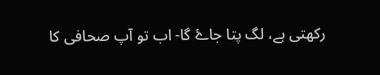رکھتی ہے، لگ پتا جاۓ گا- اب تو آپ صحافی کا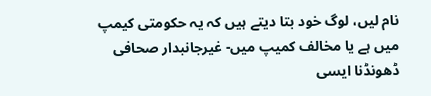نام لیں، لوگ خود بتا دیتے ہیں کہ یہ حکومتی کیمپ میں ہے یا مخالف کمیپ میں- غیرجانبدار صحافی ڈھونڈنا ایسی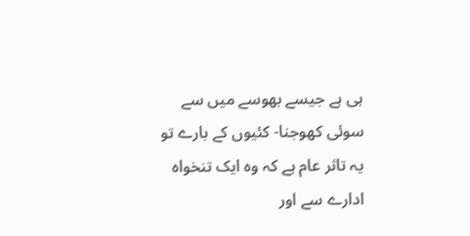ہی ہے جیسے بھوسے میں سے سوئی کھوجنا- کئیوں کے بارے تو یہ تاثر عام ہے کہ وہ ایک تنخواہ ادارے سے اور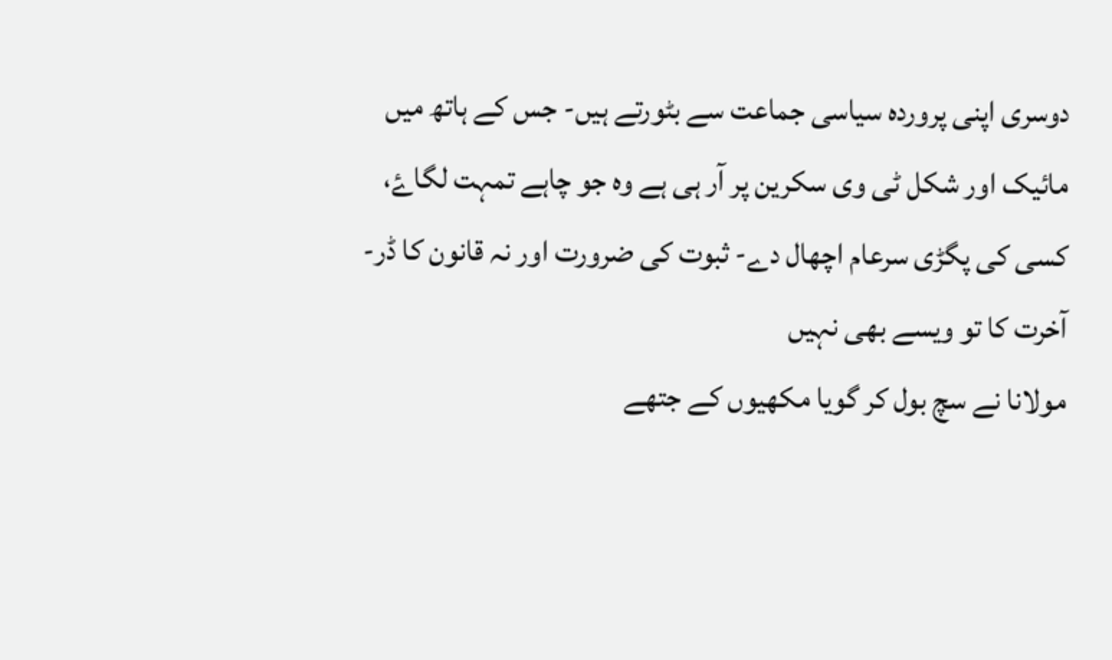دوسری اپنی پروردہ سیاسی جماعت سے بٹورتے ہیں- جس کے ہاتھ میں مائیک اور شکل ٹی وی سکرین پر آر ہی ہے وہ جو چاہے تمہت لگاۓ، کسی کی پگڑی سرعام اچھال دے- ثبوت کی ضرورت اور نہ قانون کا ڈر- آخرت کا تو ویسے بھی نہیں
مولانا نے سچ بول کر گویا مکھیوں کے جتھے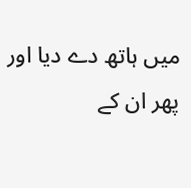میں ہاتھ دے دیا اور پھر ان کے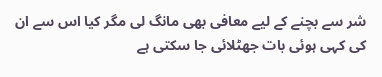شر سے بچنے کے لیے معافی بھی مانگ لی مگر کیا اس سے ان کی کہی ہوئی بات جھٹلائی جا سکتی ہے